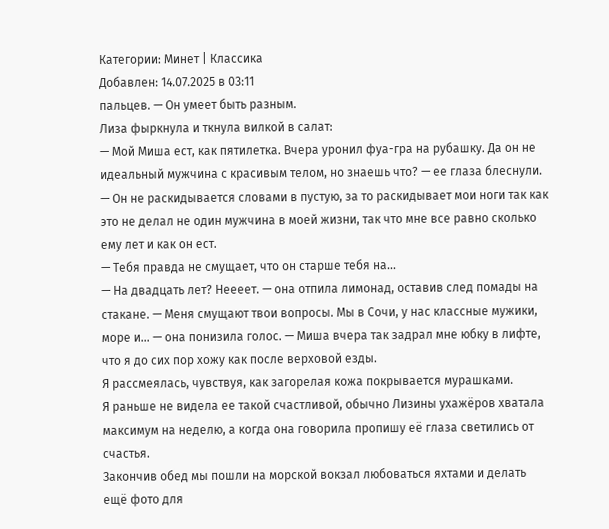Категории: Минет | Классика
Добавлен: 14.07.2025 в 03:11
пальцев. — Он умеет быть разным.
Лиза фыркнула и ткнула вилкой в салат:
— Мой Миша ест, как пятилетка. Вчера уронил фуа-гра на рубашку. Да он не идеальный мужчина с красивым телом, но знаешь что? — ее глаза блеснули. — Он не раскидывается словами в пустую, за то раскидывает мои ноги так как это не делал не один мужчина в моей жизни, так что мне все равно сколько ему лет и как он ест.
— Тебя правда не смущает, что он старше тебя на...
— На двадцать лет? Неееет. — она отпила лимонад, оставив след помады на стакане. — Меня смущают твои вопросы. Мы в Сочи, у нас классные мужики, море и... — она понизила голос. — Миша вчера так задрал мне юбку в лифте, что я до сих пор хожу как после верховой езды.
Я рассмеялась, чувствуя, как загорелая кожа покрывается мурашками.
Я раньше не видела ее такой счастливой, обычно Лизины ухажёров хватала максимум на неделю, а когда она говорила пропишу её глаза светились от счастья.
Закончив обед мы пошли на морской вокзал любоваться яхтами и делать ещё фото для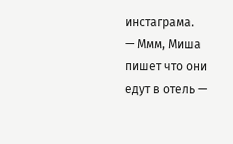инстаграма.
— Ммм, Миша пишет что они едут в отель —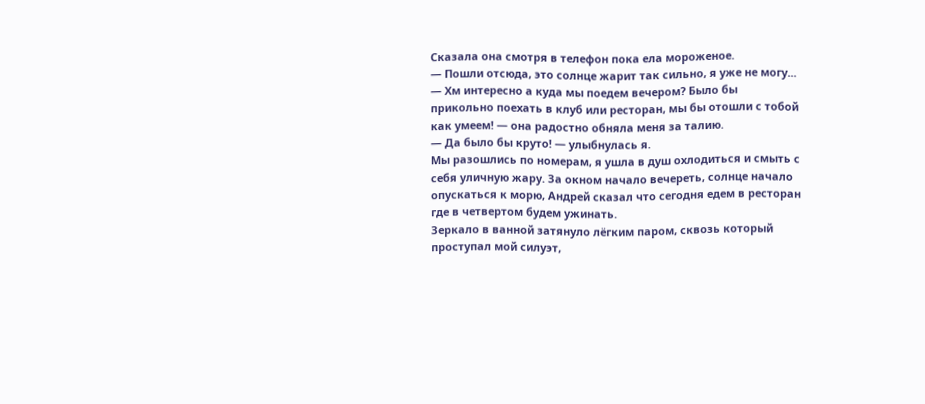Сказала она смотря в телефон пока ела мороженое.
— Пошли отсюда, это солнце жарит так сильно, я уже не могу...
— Хм интересно а куда мы поедем вечером? Было бы прикольно поехать в клуб или ресторан, мы бы отошли с тобой как умеем! — она радостно обняла меня за талию.
— Да было бы круто! — улыбнулась я.
Мы разошлись по номерам, я ушла в душ охлодиться и смыть с себя уличную жару. За окном начало вечереть, солнце начало опускаться к морю, Андрей сказал что сегодня едем в ресторан где в четвертом будем ужинать.
Зеркало в ванной затянуло лёгким паром, сквозь который проступал мой силуэт,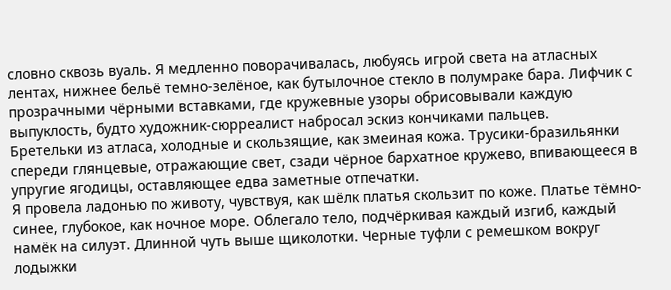словно сквозь вуаль. Я медленно поворачивалась, любуясь игрой света на атласных лентах, нижнее бельё темно-зелёное, как бутылочное стекло в полумраке бара. Лифчик с прозрачными чёрными вставками, где кружевные узоры обрисовывали каждую выпуклость, будто художник-сюрреалист набросал эскиз кончиками пальцев.
Бретельки из атласа, холодные и скользящие, как змеиная кожа. Трусики-бразильянки спереди глянцевые, отражающие свет, сзади чёрное бархатное кружево, впивающееся в упругие ягодицы, оставляющее едва заметные отпечатки.
Я провела ладонью по животу, чувствуя, как шёлк платья скользит по коже. Платье тёмно-синее, глубокое, как ночное море. Облегало тело, подчёркивая каждый изгиб, каждый намёк на силуэт. Длинной чуть выше щиколотки. Черные туфли с ремешком вокруг лодыжки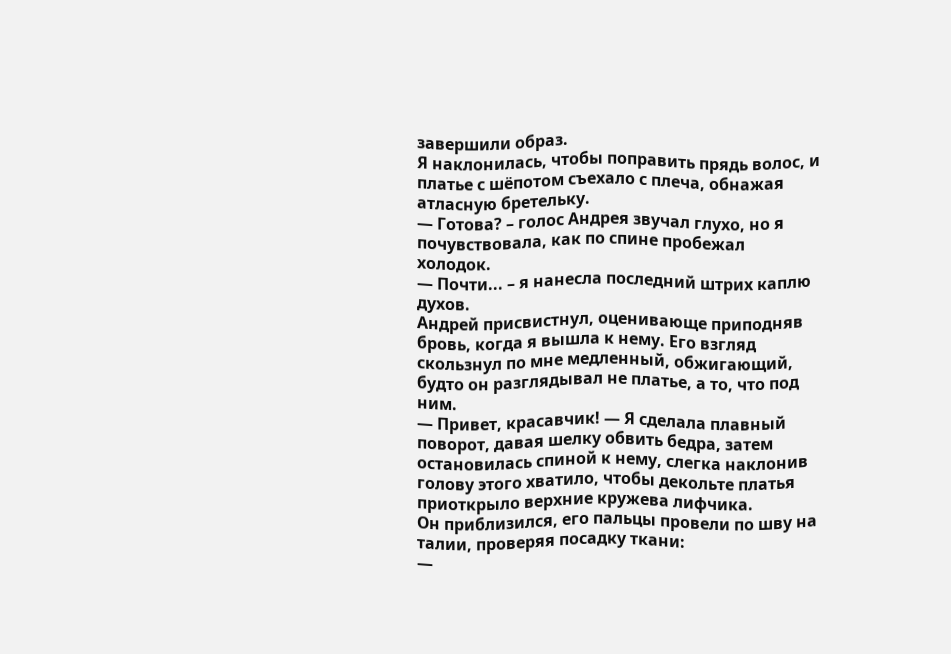завершили образ.
Я наклонилась, чтобы поправить прядь волос, и платье с шёпотом съехало с плеча, обнажая атласную бретельку.
— Готова? – голос Андрея звучал глухо, но я почувствовала, как по спине пробежал холодок.
— Почти... – я нанесла последний штрих каплю духов.
Андрей присвистнул, оценивающе приподняв бровь, когда я вышла к нему. Его взгляд скользнул по мне медленный, обжигающий, будто он разглядывал не платье, а то, что под ним.
— Привет, красавчик! — Я сделала плавный поворот, давая шелку обвить бедра, затем остановилась спиной к нему, слегка наклонив голову этого хватило, чтобы декольте платья приоткрыло верхние кружева лифчика.
Он приблизился, его пальцы провели по шву на талии, проверяя посадку ткани:
—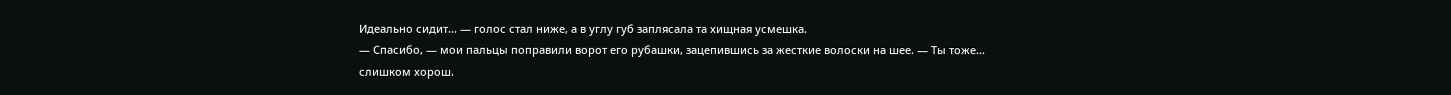Идеально сидит... — голос стал ниже, а в углу губ заплясала та хищная усмешка.
— Спасибо, — мои пальцы поправили ворот его рубашки, зацепившись за жесткие волоски на шее. — Ты тоже... слишком хорош.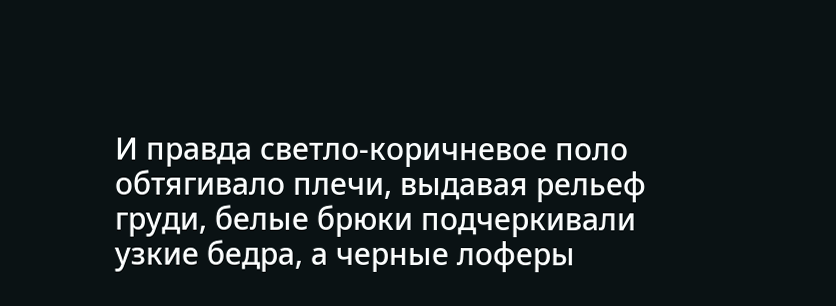И правда светло-коричневое поло обтягивало плечи, выдавая рельеф груди, белые брюки подчеркивали узкие бедра, а черные лоферы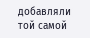добавляли той самой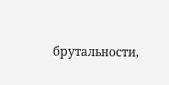брутальности,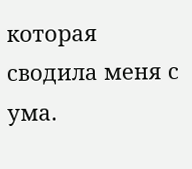которая сводила меня с ума.